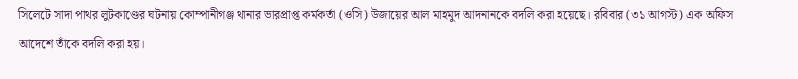সিলেটে সাদা পাথর লুটকাণ্ডের ঘটনায় কোম্পানীগঞ্জ থানার ভারপ্রাপ্ত কর্মকর্তা (ওসি) উজায়ের আল মাহমুদ আদনানকে বদলি করা হয়েছে। রবিবার (৩১ আগস্ট) এক অফিস আদেশে তাঁকে বদলি করা হয়।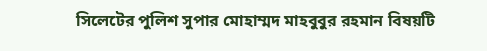সিলেটের পুলিশ সুপার মোহাম্মদ মাহবুবুর রহমান বিষয়টি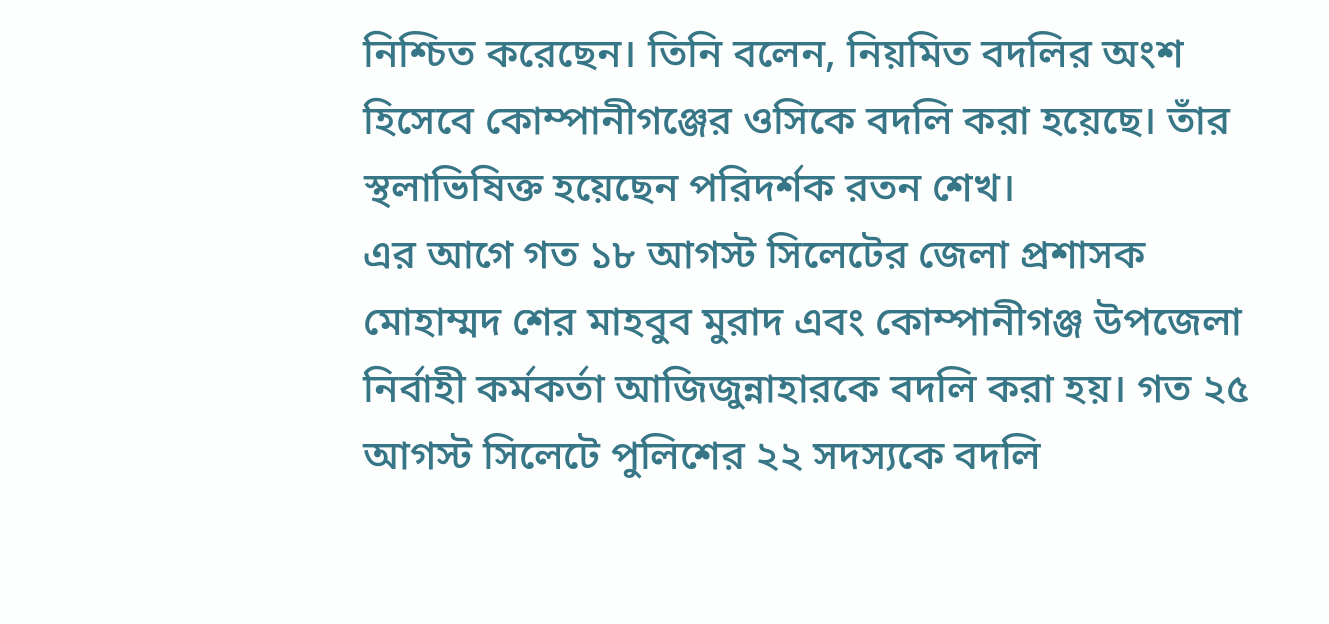নিশ্চিত করেছেন। তিনি বলেন, নিয়মিত বদলির অংশ হিসেবে কোম্পানীগঞ্জের ওসিকে বদলি করা হয়েছে। তাঁর স্থলাভিষিক্ত হয়েছেন পরিদর্শক রতন শেখ।
এর আগে গত ১৮ আগস্ট সিলেটের জেলা প্রশাসক মোহাম্মদ শের মাহবুব মুরাদ এবং কোম্পানীগঞ্জ উপজেলা নির্বাহী কর্মকর্তা আজিজুন্নাহারকে বদলি করা হয়। গত ২৫ আগস্ট সিলেটে পুলিশের ২২ সদস্যকে বদলি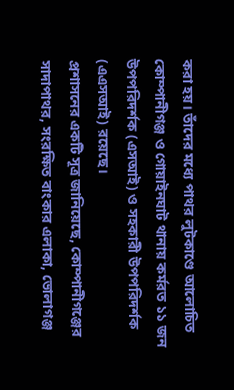করা হয়। তাঁদের মধ্যে পাথর লুটকাণ্ডে আলোচিত কোম্পানীগঞ্জ ও গোয়াইনঘাট থানায় কর্মরত ১১ জন উপপরিদর্শক (এসআই) ও সহকারী উপপরিদর্শক (এএসআই) রয়েছে।
প্রশাসনের একটি সূত্র জানিয়েছে, কোম্পানীগঞ্জের সাদাপাথর, সংরক্ষিত বাংকার এলাকা, ভোলাগঞ্জ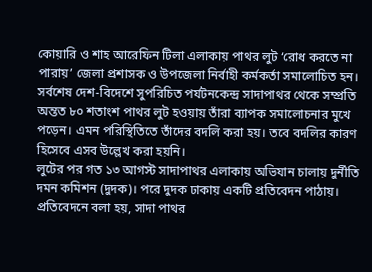কোয়ারি ও শাহ আরেফিন টিলা এলাকায় পাথর লুট ‘রোধ করতে না পারায়’ জেলা প্রশাসক ও উপজেলা নির্বাহী কর্মকর্তা সমালোচিত হন। সর্বশেষ দেশ-বিদেশে সুপরিচিত পর্যটনকেন্দ্র সাদাপাথর থেকে সম্প্রতি অন্তত ৮০ শতাংশ পাথর লুট হওয়ায় তাঁরা ব্যাপক সমালোচনার মুখে পড়েন। এমন পরিস্থিতিতে তাঁদের বদলি করা হয়। তবে বদলির কারণ হিসেবে এসব উল্লেখ করা হয়নি।
লুটের পর গত ১৩ আগস্ট সাদাপাথর এলাকায় অভিযান চালায় দুর্নীতি দমন কমিশন (দুদক)। পরে দুদক ঢাকায় একটি প্রতিবেদন পাঠায়। প্রতিবেদনে বলা হয়, সাদা পাথর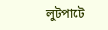লুটপাটে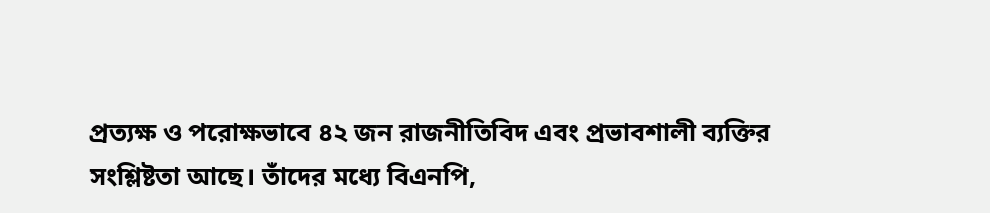প্রত্যক্ষ ও পরোক্ষভাবে ৪২ জন রাজনীতিবিদ এবং প্রভাবশালী ব্যক্তির সংশ্লিষ্টতা আছে। তাঁদের মধ্যে বিএনপি,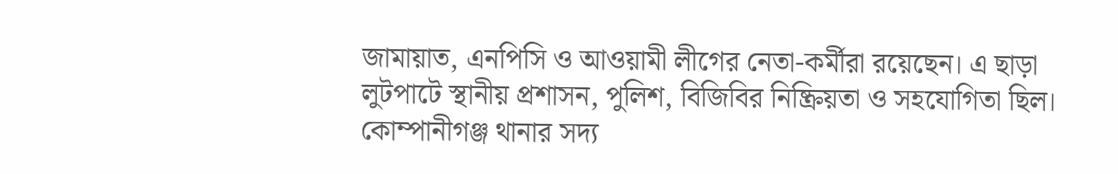জামায়াত, এনপিসি ও আওয়ামী লীগের নেতা-কর্মীরা রয়েছেন। এ ছাড়া লুটপাটে স্থানীয় প্রশাসন, পুলিশ, বিজিবির নিষ্ক্রিয়তা ও সহযোগিতা ছিল। কোম্পানীগঞ্জ থানার সদ্য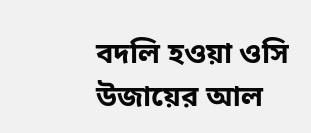বদলি হওয়া ওসি উজায়ের আল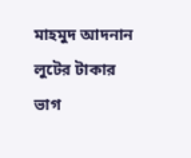মাহমুদ আদনান লুটের টাকার ভাগ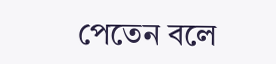পেতেন বলে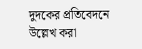দুদকের প্রতিবেদনে উল্লেখ করা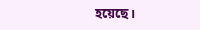হয়েছে।